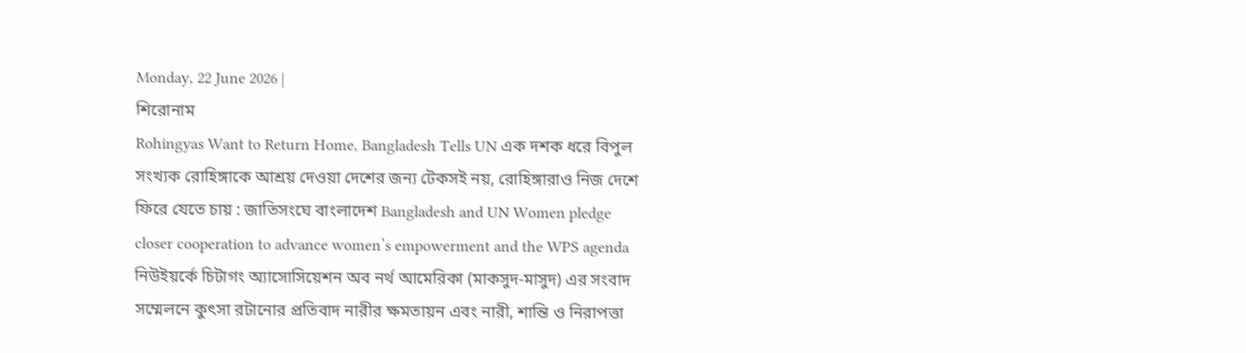Monday, 22 June 2026 |
শিরোনাম
Rohingyas Want to Return Home, Bangladesh Tells UN এক দশক ধরে বিপুল সংখ্যক রোহিঙ্গাকে আশ্রয় দেওয়া দেশের জন্য টেকসই নয়, রোহিঙ্গারাও নিজ দেশে ফিরে যেতে চায় : জাতিসংঘে বাংলাদেশ Bangladesh and UN Women pledge closer cooperation to advance women’s empowerment and the WPS agenda নিউইয়র্কে চিটাগং অ্যাসোসিয়েশন অব নর্থ আমেরিকা (মাকসুদ-মাসুদ) এর সংবাদ সম্মেলনে কুৎসা রটানোর প্রতিবাদ নারীর ক্ষমতায়ন এবং নারী, শান্তি ও নিরাপত্তা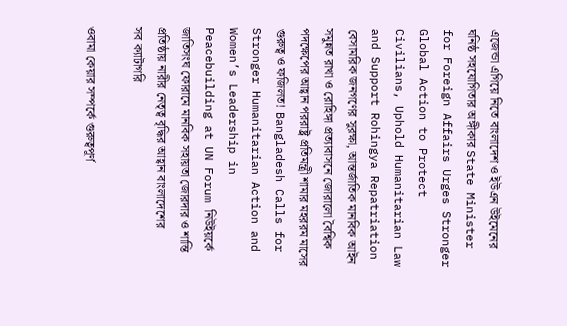এজেন্ডা এগিয়ে নিতে বাংলাদেশ ও ইউএন উইমেনের ঘনিষ্ঠ সহযোগিতার অঙ্গীকার State Minister for Foreign Affairs Urges Stronger Global Action to Protect Civilians, Uphold Humanitarian Law and Support Rohingya Repatriation বেসামরিক জনগণের সুরক্ষা, আন্তর্জাতিক মানবিক আইন সমুন্নত রাখা ও রোহিঙ্গা প্রত্যাবাসনে জোরালো বৈশ্বিক পদক্ষেপের আহ্বান পররাষ্ট্র প্রতিমন্ত্রী শামার মহররম মাসের গুরুত্ব ও ফজিলত! Bangladesh Calls for Stronger Humanitarian Action and Women’s Leadership in Peacebuilding at UN Forum নিউইয়র্কে জাতিসংঘ ফোরামে মানবিক সহায়তা জোরদার ও শান্তি প্রতিষ্ঠায় নারীর নেতৃত্ব বৃদ্ধির আহ্বান বাংলাদেশের
সব ক্যাটাগরি

ওবামা কেয়ার সম্পর্কে গুরুত্বপূর্ণ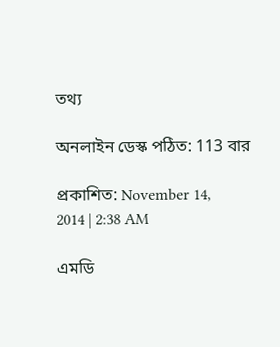তথ্য

অনলাইন ডেস্ক পঠিত: 113 বার

প্রকাশিত: November 14, 2014 | 2:38 AM

এমডি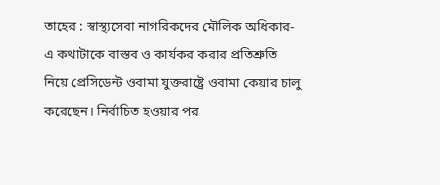তাহের : স্বাস্থ্যসেবা নাগরিকদের মৌলিক অধিকার- এ কথাটাকে বাস্তব ও কার্যকর করার প্রতিশ্রুতি নিয়ে প্রেসিডেন্ট ওবামা যুক্তরাষ্ট্রে ওবামা কেয়ার চালু করেছেন। নির্বাচিত হওয়ার পর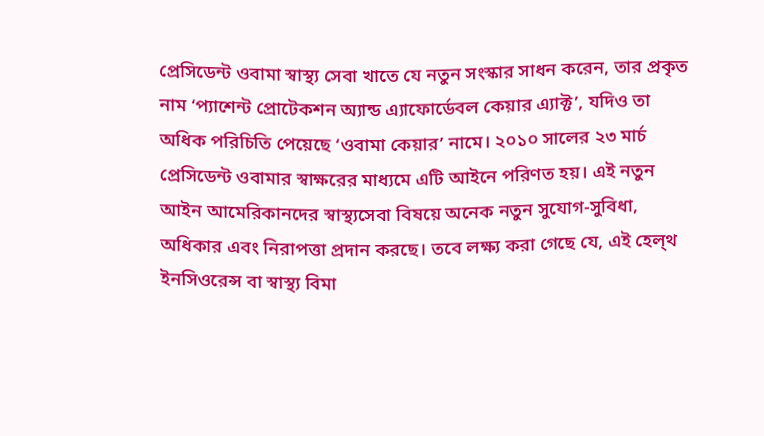প্রেসিডেন্ট ওবামা স্বাস্থ্য সেবা খাতে যে নতুন সংস্কার সাধন করেন, তার প্রকৃত নাম ‘প্যাশেন্ট প্রোটেকশন অ্যান্ড এ্যাফোর্ডেবল কেয়ার এ্যাক্ট’, যদিও তা অধিক পরিচিতি পেয়েছে ‘ওবামা কেয়ার’ নামে। ২০১০ সালের ২৩ মার্চ প্রেসিডেন্ট ওবামার স্বাক্ষরের মাধ্যমে এটি আইনে পরিণত হয়। এই নতুন আইন আমেরিকানদের স্বাস্থ্যসেবা বিষয়ে অনেক নতুন সুযোগ-সুবিধা, অধিকার এবং নিরাপত্তা প্রদান করছে। তবে লক্ষ্য করা গেছে যে, এই হেল্থ ইনসিওরেন্স বা স্বাস্থ্য বিমা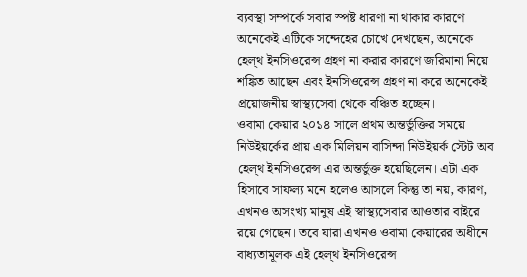ব্যবস্থা সম্পর্কে সবার স্পষ্ট ধারণা না থাকার কারণে অনেকেই এটিকে সন্দেহের চোখে দেখছেন, অনেকে হেল্থ ইনসিওরেন্স গ্রহণ না করার কারণে জরিমানা নিয়ে শঙ্কিত আছেন এবং ইনসিওরেন্স গ্রহণ না করে অনেকেই প্রয়োজনীয় স্বাস্থ্যসেবা থেকে বঞ্চিত হচ্ছেন।
ওবামা কেয়ার ২০১৪ সালে প্রথম অন্তর্ভুক্তির সময়ে নিউইয়র্কের প্রায় এক মিলিয়ন বাসিন্দা নিউইয়র্ক স্টেট অব হেল্থ ইনসিওরেন্স এর অন্তর্ভুক্ত হয়েছিলেন। এটা এক হিসাবে সাফল্য মনে হলেও আসলে কিন্তু তা নয়, কারণ, এখনও অসংখ্য মানুষ এই স্বাস্থ্যসেবার আওতার বাইরে রয়ে গেছেন। তবে যারা এখনও ওবামা কেয়ারের অধীনে বাধ্যতামূলক এই হেল্থ ইনসিওরেন্স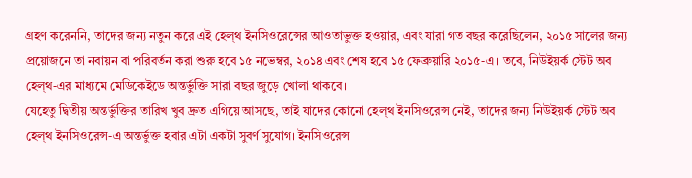গ্রহণ করেননি, তাদের জন্য নতুন করে এই হেল্থ ইনসিওরেন্সের আওতাভুক্ত হওয়ার, এবং যারা গত বছর করেছিলেন, ২০১৫ সালের জন্য প্রয়োজনে তা নবায়ন বা পরিবর্তন করা শুরু হবে ১৫ নভেম্বর, ২০১৪ এবং শেষ হবে ১৫ ফেব্রুয়ারি ২০১৫-এ। তবে, নিউইয়র্ক স্টেট অব হেল্থ-এর মাধ্যমে মেডিকেইডে অন্তর্ভুক্তি সারা বছর জুড়ে খোলা থাকবে।
যেহেতু দ্বিতীয় অন্তর্ভুক্তির তারিখ খুব দ্রুত এগিয়ে আসছে, তাই যাদের কোনো হেল্থ ইনসিওরেন্স নেই, তাদের জন্য নিউইয়র্ক স্টেট অব হেল্থ ইনসিওরেন্স-এ অন্তর্ভুক্ত হবার এটা একটা সুবর্ণ সুযোগ। ইনসিওরেন্স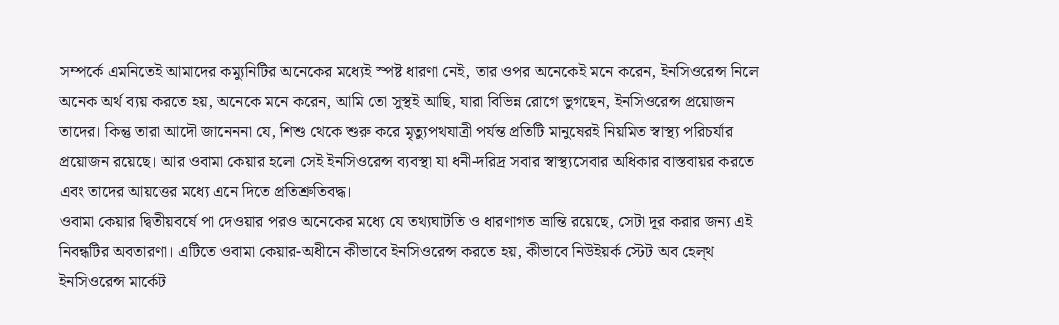সম্পর্কে এমনিতেই আমাদের কম্যুনিটির অনেকের মধ্যেই স্পষ্ট ধারণা নেই, তার ওপর অনেকেই মনে করেন, ইনসিওরেন্স নিলে অনেক অর্থ ব্যয় করতে হয়, অনেকে মনে করেন, আমি তো সুস্থই আছি, যারা বিভিন্ন রোগে ভুগছেন, ইনসিওরেন্স প্রয়োজন তাদের। কিন্তু তারা আদৌ জানেননা যে, শিশু থেকে শুরু করে মৃত্যুপথযাত্রী পর্যন্ত প্রতিটি মানুষেরই নিয়মিত স্বাস্থ্য পরিচর্যার প্রয়োজন রয়েছে। আর ওবামা কেয়ার হলো সেই ইনসিওরেন্স ব্যবস্থা যা ধনী-দরিদ্র সবার স্বাস্থ্যসেবার অধিকার বাস্তবায়র করতে এবং তাদের আয়ত্তের মধ্যে এনে দিতে প্রতিশ্রুতিবদ্ধ।
ওবামা কেয়ার দ্বিতীয়বর্ষে পা দেওয়ার পরও অনেকের মধ্যে যে তথ্যঘাটতি ও ধারণাগত ভ্রান্তি রয়েছে, সেটা দূর করার জন্য এই নিবন্ধটির অবতারণা। এটিতে ওবামা কেয়ার-অধীনে কীভাবে ইনসিওরেন্স করতে হয়, কীভাবে নিউইয়র্ক স্টেট অব হেল্থ ইনসিওরেন্স মার্কেট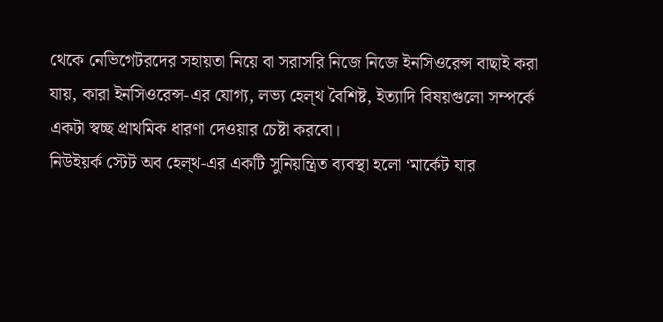থেকে নেভিগেটরদের সহায়তা নিয়ে বা সরাসরি নিজে নিজে ইনসিওরেন্স বাছাই করা যায়, কারা ইনসিওরেন্স-এর যোগ্য, লভ্য হেল্থ বৈশিষ্ট, ইত্যাদি বিষয়গুলো সম্পর্কে একটা স্বচ্ছ প্রাথমিক ধারণা দেওয়ার চেষ্টা করবো।
নিউইয়র্ক স্টেট অব হেল্থ-এর একটি সুনিয়ন্ত্রিত ব্যবস্থা হলো ‘মার্কেট যার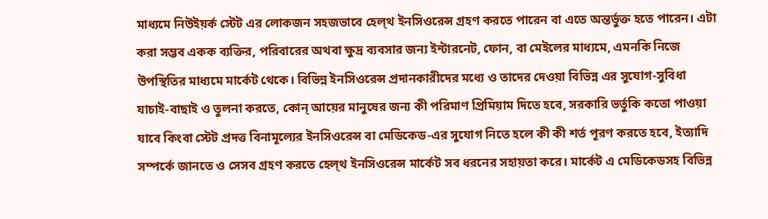মাধ্যমে নিউইয়র্ক স্টেট এর লোকজন সহজভাবে হেল্থ ইনসিওরেন্স গ্রহণ করতে পারেন বা এতে অন্তর্ভুক্ত হতে পারেন। এটা করা সম্ভব একক ব্যক্তির, পরিবারের অথবা ক্ষুদ্র ব্যবসার জন্য ইন্টারনেট, ফোন, বা মেইলের মাধ্যমে, এমনকি নিজে উপস্থিতির মাধ্যমে মার্কেট থেকে। বিভিন্ন ইনসিওরেন্স প্রদানকারীদের মধ্যে ও তাদের দেওয়া বিভিন্ন এর সুযোগ-সুবিধা যাচাই-বাছাই ও তুলনা করতে, কোন্ আয়ের মানুষের জন্য কী পরিমাণ প্রিমিয়াম দিতে হবে, সরকারি ভর্তুকি কতো পাওয়া যাবে কিংবা স্টেট প্রদত্ত বিনামূল্যের ইনসিওরেন্স বা মেডিকেড-এর সুযোগ নিতে হলে কী কী শর্ত পূরণ করতে হবে, ইত্যাদি সম্পর্কে জানতে ও সেসব গ্রহণ করতে হেল্থ ইনসিওরেন্স মার্কেট সব ধরনের সহায়তা করে। মার্কেট এ মেডিকেডসহ বিভিন্ন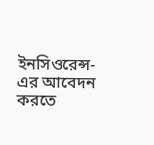ইনসিওরেন্স-এর আবেদন করতে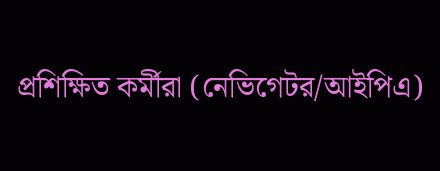প্রশিক্ষিত কর্মীরা (নেভিগেটর/আইপিএ)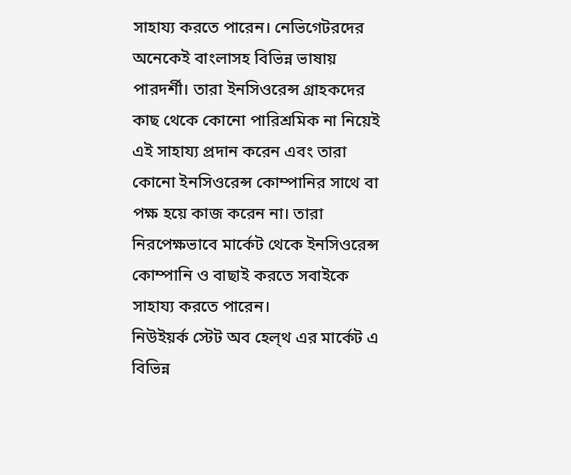সাহায্য করতে পারেন। নেভিগেটরদের অনেকেই বাংলাসহ বিভিন্ন ভাষায় পারদর্শী। তারা ইনসিওরেন্স গ্রাহকদের কাছ থেকে কোনো পারিশ্রমিক না নিয়েই এই সাহায্য প্রদান করেন এবং তারা কোনো ইনসিওরেন্স কোম্পানির সাথে বা পক্ষ হয়ে কাজ করেন না। তারা নিরপেক্ষভাবে মার্কেট থেকে ইনসিওরেন্স কোম্পানি ও বাছাই করতে সবাইকে সাহায্য করতে পারেন।
নিউইয়র্ক স্টেট অব হেল্থ এর মার্কেট এ বিভিন্ন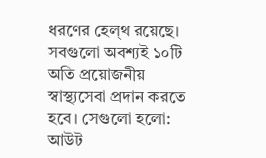ধরণের হেল্থ রয়েছে। সবগুলো অবশ্যই ১০টি অতি প্রয়োজনীয় স্বাস্থ্যসেবা প্রদান করতে হবে। সেগুলো হলো: আউট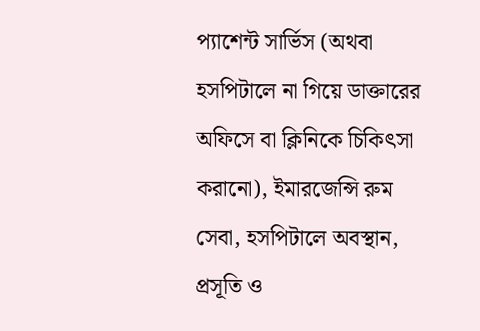প্যাশেন্ট সার্ভিস (অথবা হসপিটালে না গিয়ে ডাক্তারের অফিসে বা ক্লিনিকে চিকিৎসা করানো), ইমারজেন্সি রুম সেবা, হসপিটালে অবস্থান, প্রসূতি ও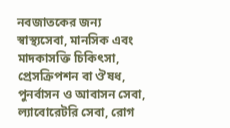নবজাতকের জন্য স্বাস্থ্যসেবা, মানসিক এবং মাদকাসক্তি চিকিৎসা, প্রেসক্রিপশন বা ঔষধ, পুনর্বাসন ও আবাসন সেবা, ল্যাবোরেটরি সেবা, রোগ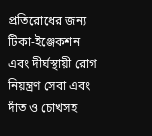প্রতিরোধের জন্য টিকা-ইঞ্জেকশন এবং দীর্ঘস্থায়ী রোগ নিয়ন্ত্রণ সেবা এবং দাঁত ও চোখসহ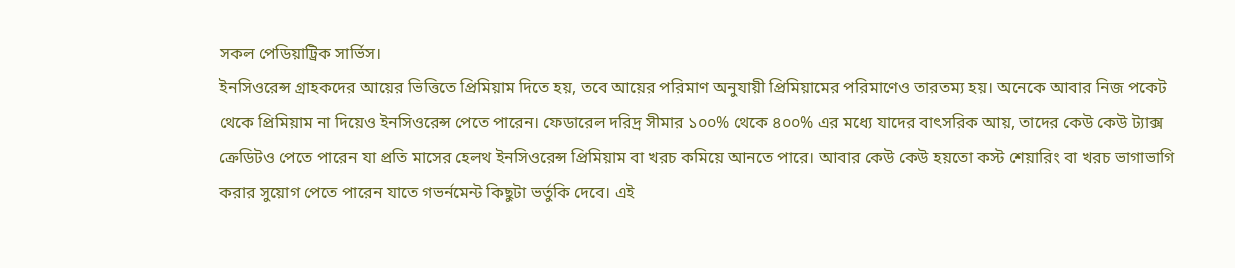সকল পেডিয়াট্রিক সার্ভিস।
ইনসিওরেন্স গ্রাহকদের আয়ের ভিত্তিতে প্রিমিয়াম দিতে হয়, তবে আয়ের পরিমাণ অনুযায়ী প্রিমিয়ামের পরিমাণেও তারতম্য হয়। অনেকে আবার নিজ পকেট থেকে প্রিমিয়াম না দিয়েও ইনসিওরেন্স পেতে পারেন। ফেডারেল দরিদ্র সীমার ১০০% থেকে ৪০০% এর মধ্যে যাদের বাৎসরিক আয়, তাদের কেউ কেউ ট্যাক্স ক্রেডিটও পেতে পারেন যা প্রতি মাসের হেলথ ইনসিওরেন্স প্রিমিয়াম বা খরচ কমিয়ে আনতে পারে। আবার কেউ কেউ হয়তো কস্ট শেয়ারিং বা খরচ ভাগাভাগি করার সুয়োগ পেতে পারেন যাতে গভর্নমেন্ট কিছুটা ভর্তুকি দেবে। এই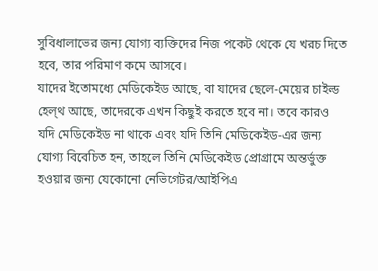সুবিধালাভের জন্য যোগ্য ব্যক্তিদের নিজ পকেট থেকে যে খরচ দিতে হবে, তার পরিমাণ কমে আসবে।
যাদের ইতোমধ্যে মেডিকেইড আছে, বা যাদের ছেলে-মেয়ের চাইল্ড হেল্থ আছে, তাদেরকে এখন কিছুই করতে হবে না। তবে কারও যদি মেডিকেইড না থাকে এবং যদি তিনি মেডিকেইড-এর জন্য যোগ্য বিবেচিত হন, তাহলে তিনি মেডিকেইড প্রোগ্রামে অন্তর্ভুক্ত হওয়ার জন্য যেকোনো নেভিগেটর/আইপিএ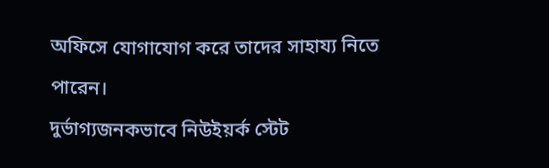অফিসে যোগাযোগ করে তাদের সাহায্য নিতে পারেন।
দুর্ভাগ্যজনকভাবে নিউইয়র্ক স্টেট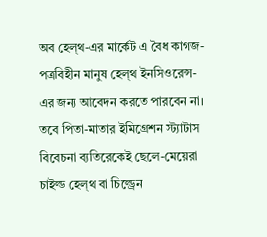অব হেল্থ-এর মার্কেট এ বৈধ কাগজ-পত্রবিহীন মানুষ হেল্থ ইনসিওরেন্স-এর জন্য আবেদন করতে পারবেন না। তবে পিতা-মাতার ইমিগ্রেশন স্ট্যাটাস বিবেচনা ব্যতিরেকেই ছেলে-মেয়েরা চাইল্ড হেল্থ বা চিল্ড্রেন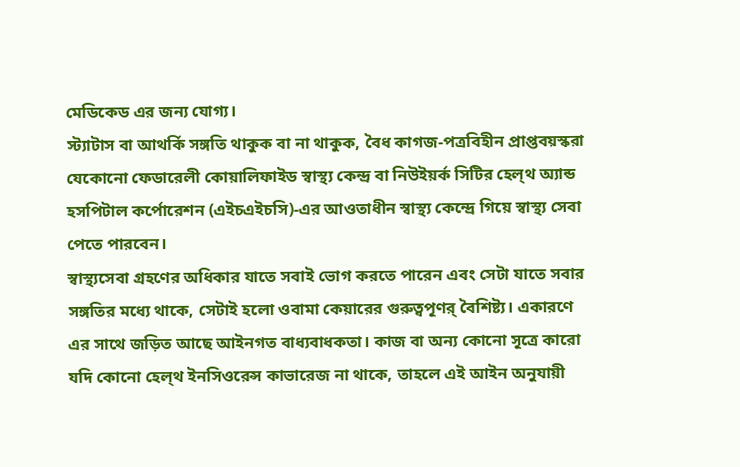মেডিকেড এর জন্য যোগ্য।
স্ট্যাটাস বা আথর্কি সঙ্গতি থাকুক বা না থাকুক, বৈধ কাগজ-পত্রবিহীন প্রাপ্তবয়স্করা যেকোনো ফেডারেলী কোয়ালিফাইড স্বাস্থ্য কেন্দ্র বা নিউইয়র্ক সিটির হেল্থ অ্যান্ড হসপিটাল কর্পোরেশন (এইচএইচসি)-এর আওতাধীন স্বাস্থ্য কেন্দ্রে গিয়ে স্বাস্থ্য সেবা পেতে পারবেন।
স্বাস্থ্যসেবা গ্রহণের অধিকার যাতে সবাই ভোগ করতে পারেন এবং সেটা যাতে সবার সঙ্গতির মধ্যে থাকে, সেটাই হলো ওবামা কেয়ারের গুরুত্বপূণর্ বৈশিষ্ট্য। একারণে এর সাথে জড়িত আছে আইনগত বাধ্যবাধকতা। কাজ বা অন্য কোনো সূত্রে কারো যদি কোনো হেল্থ ইনসিওরেন্স কাভারেজ না থাকে, তাহলে এই আইন অনুযায়ী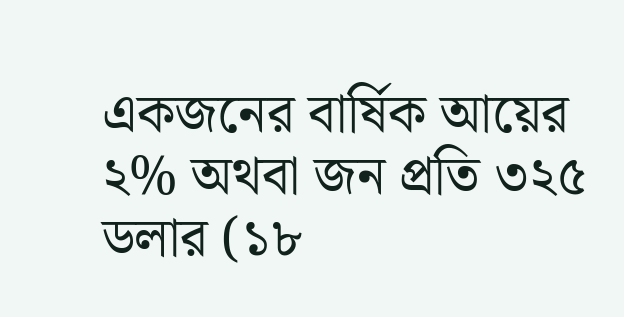একজনের বার্ষিক আয়ের ২% অথবা জন প্রতি ৩২৫ ডলার (১৮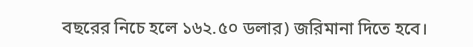বছরের নিচে হলে ১৬২.৫০ ডলার) জরিমানা দিতে হবে।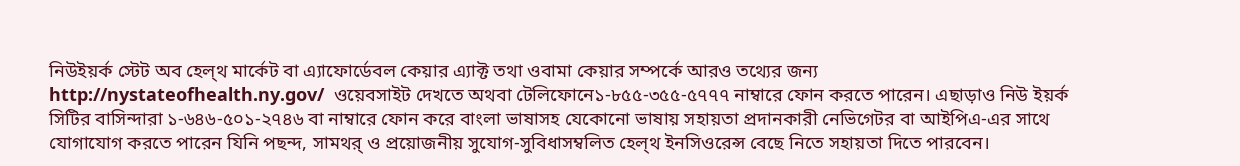নিউইয়র্ক স্টেট অব হেল্থ মার্কেট বা এ্যাফোর্ডেবল কেয়ার এ্যাক্ট তথা ওবামা কেয়ার সম্পর্কে আরও তথ্যের জন্য http://nystateofhealth.ny.gov/  ওয়েবসাইট দেখতে অথবা টেলিফোনে১-৮৫৫-৩৫৫-৫৭৭৭ নাম্বারে ফোন করতে পারেন। এছাড়াও নিউ ইয়র্ক সিটির বাসিন্দারা ১-৬৪৬-৫০১-২৭৪৬ বা নাম্বারে ফোন করে বাংলা ভাষাসহ যেকোনো ভাষায় সহায়তা প্রদানকারী নেভিগেটর বা আইপিএ-এর সাথে যোগাযোগ করতে পারেন যিনি পছন্দ, সামথর্ ও প্রয়োজনীয় সুযোগ-সুবিধাসম্বলিত হেল্থ ইনসিওরেন্স বেছে নিতে সহায়তা দিতে পারবেন।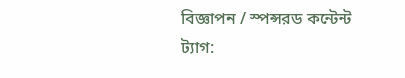বিজ্ঞাপন / স্পন্সরড কন্টেন্ট
ট্যাগ: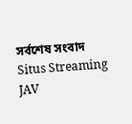সর্বশেষ সংবাদ
Situs Streaming JAV